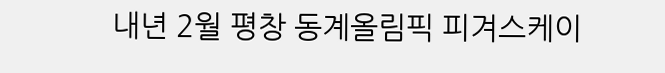내년 2월 평창 동계올림픽 피겨스케이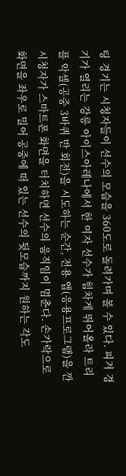팅 경기는 시청자들이 선수의 모습을 360도로 돌려가며 볼 수 있다. 피겨 경기가 열리는 강릉 아이스아레나에서 한 여자 선수가 힘차게 뛰어올라 트리플 악셀(공중 3바퀴 반 회전)을 시도하는 순간, 전용 앱(응용프로그램)을 깐 시청자가 스마트폰 화면을 터치하면 선수의 움직임이 멈춘다. 손가락으로 화면을 좌우로 밀어 공중에 떠 있는 선수의 뒷모습까지 원하는 각도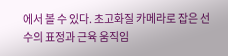에서 볼 수 있다. 초고화질 카메라로 잡은 선수의 표정과 근육 움직임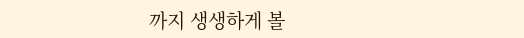까지 생생하게 볼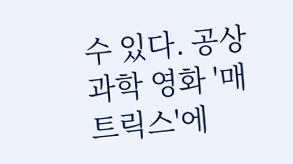수 있다. 공상과학 영화 '매트릭스'에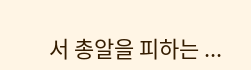서 총알을 피하는 ...